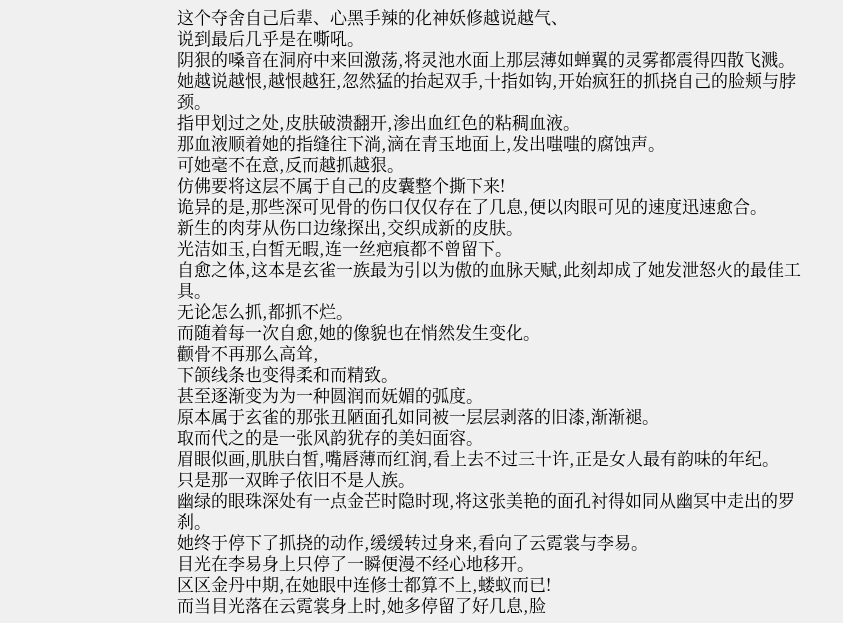这个夺舍自己后辈、心黑手辣的化神妖修越说越气、
说到最后几乎是在嘶吼。
阴狠的嗓音在洞府中来回激荡,将灵池水面上那层薄如蝉翼的灵雾都震得四散飞溅。
她越说越恨,越恨越狂,忽然猛的抬起双手,十指如钩,开始疯狂的抓挠自己的脸颊与脖颈。
指甲划过之处,皮肤破溃翻开,渗出血红色的粘稠血液。
那血液顺着她的指缝往下淌,滴在青玉地面上,发出嗤嗤的腐蚀声。
可她毫不在意,反而越抓越狠。
仿佛要将这层不属于自己的皮囊整个撕下来!
诡异的是,那些深可见骨的伤口仅仅存在了几息,便以肉眼可见的速度迅速愈合。
新生的肉芽从伤口边缘探出,交织成新的皮肤。
光洁如玉,白皙无暇,连一丝疤痕都不曾留下。
自愈之体,这本是玄雀一族最为引以为傲的血脉天赋,此刻却成了她发泄怒火的最佳工具。
无论怎么抓,都抓不烂。
而随着每一次自愈,她的像貌也在悄然发生变化。
颧骨不再那么高耸,
下颌线条也变得柔和而精致。
甚至逐渐变为为一种圆润而妩媚的弧度。
原本属于玄雀的那张丑陋面孔如同被一层层剥落的旧漆,渐渐褪。
取而代之的是一张风韵犹存的美妇面容。
眉眼似画,肌肤白皙,嘴唇薄而红润,看上去不过三十许,正是女人最有韵味的年纪。
只是那一双眸子依旧不是人族。
幽绿的眼珠深处有一点金芒时隐时现,将这张美艳的面孔衬得如同从幽冥中走出的罗刹。
她终于停下了抓挠的动作,缓缓转过身来,看向了云霓裳与李易。
目光在李易身上只停了一瞬便漫不经心地移开。
区区金丹中期,在她眼中连修士都算不上,蝼蚁而已!
而当目光落在云霓裳身上时,她多停留了好几息,脸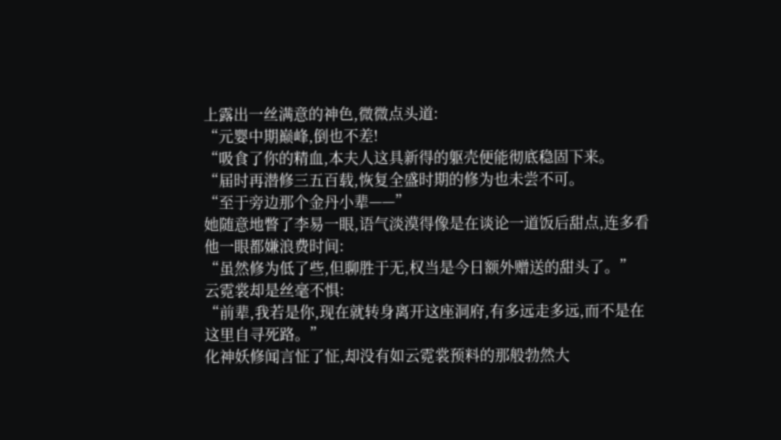上露出一丝满意的神色,微微点头道:
“元婴中期巅峰,倒也不差!
“吸食了你的精血,本夫人这具新得的躯壳便能彻底稳固下来。
“届时再潜修三五百载,恢复全盛时期的修为也未尝不可。
“至于旁边那个金丹小辈——”
她随意地瞥了李易一眼,语气淡漠得像是在谈论一道饭后甜点,连多看他一眼都嫌浪费时间:
“虽然修为低了些,但聊胜于无,权当是今日额外赠送的甜头了。”
云霓裳却是丝毫不惧:
“前辈,我若是你,现在就转身离开这座洞府,有多远走多远,而不是在这里自寻死路。”
化神妖修闻言怔了怔,却没有如云霓裳预料的那般勃然大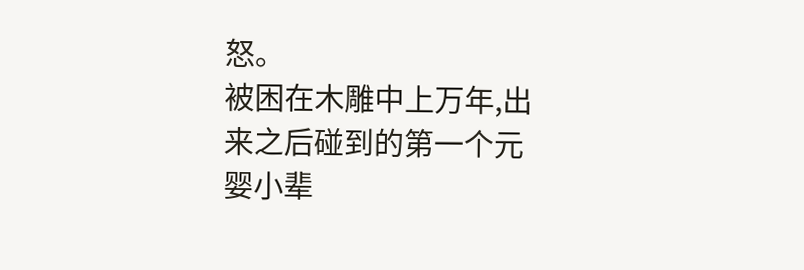怒。
被困在木雕中上万年,出来之后碰到的第一个元婴小辈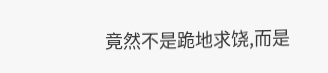竟然不是跪地求饶,而是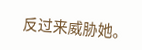反过来威胁她。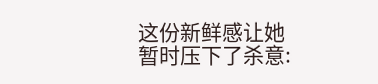这份新鲜感让她暂时压下了杀意: